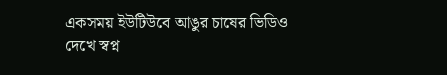একসময় ইউটিউবে আঙুর চাষের ভিডিও দেখে স্বপ্ন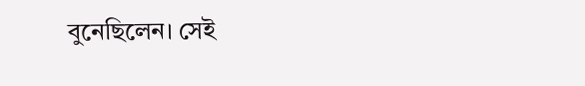বুনেছিলেন। সেই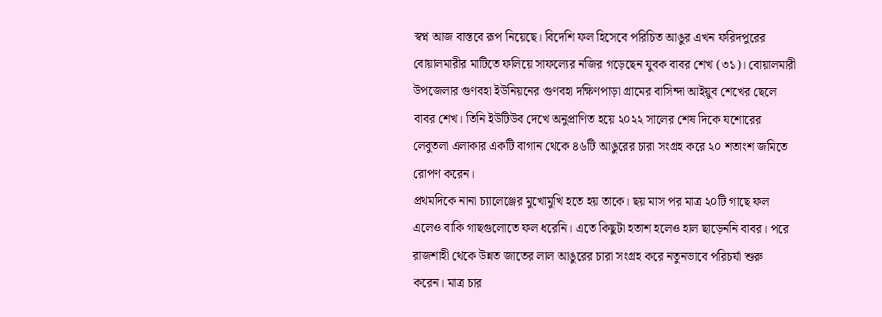স্বপ্ন আজ বাস্তবে রূপ নিয়েছে। বিদেশি ফল হিসেবে পরিচিত আঙুর এখন ফরিদপুরের বোয়ালমারীর মাটিতে ফলিয়ে সাফল্যের নজির গড়েছেন যুবক বাবর শেখ (৩১)। বোয়ালমারী উপজেলার গুণবহা ইউনিয়নের গুণবহা দক্ষিণপাড়া গ্রামের বাসিন্দা আইয়ুব শেখের ছেলে বাবর শেখ। তিনি ইউটিউব দেখে অনুপ্রাণিত হয়ে ২০২২ সালের শেষ দিকে যশোরের লেবুতলা এলাকার একটি বাগান থেকে ৪৬টি আঙুরের চারা সংগ্রহ করে ২০ শতাংশ জমিতে রোপণ করেন।
প্রথমদিকে নানা চ্যালেঞ্জের মুখোমুখি হতে হয় তাকে। ছয় মাস পর মাত্র ২০টি গাছে ফল এলেও বাকি গাছগুলোতে ফল ধরেনি। এতে কিছুটা হতাশ হলেও হাল ছাড়েননি বাবর। পরে রাজশাহী থেকে উন্নত জাতের লাল আঙুরের চারা সংগ্রহ করে নতুনভাবে পরিচর্যা শুরু করেন। মাত্র চার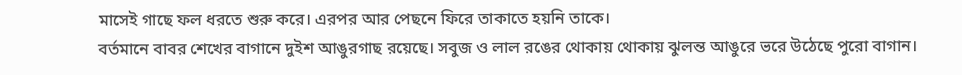মাসেই গাছে ফল ধরতে শুরু করে। এরপর আর পেছনে ফিরে তাকাতে হয়নি তাকে।
বর্তমানে বাবর শেখের বাগানে দুইশ আঙুরগাছ রয়েছে। সবুজ ও লাল রঙের থোকায় থোকায় ঝুলন্ত আঙুরে ভরে উঠেছে পুরো বাগান।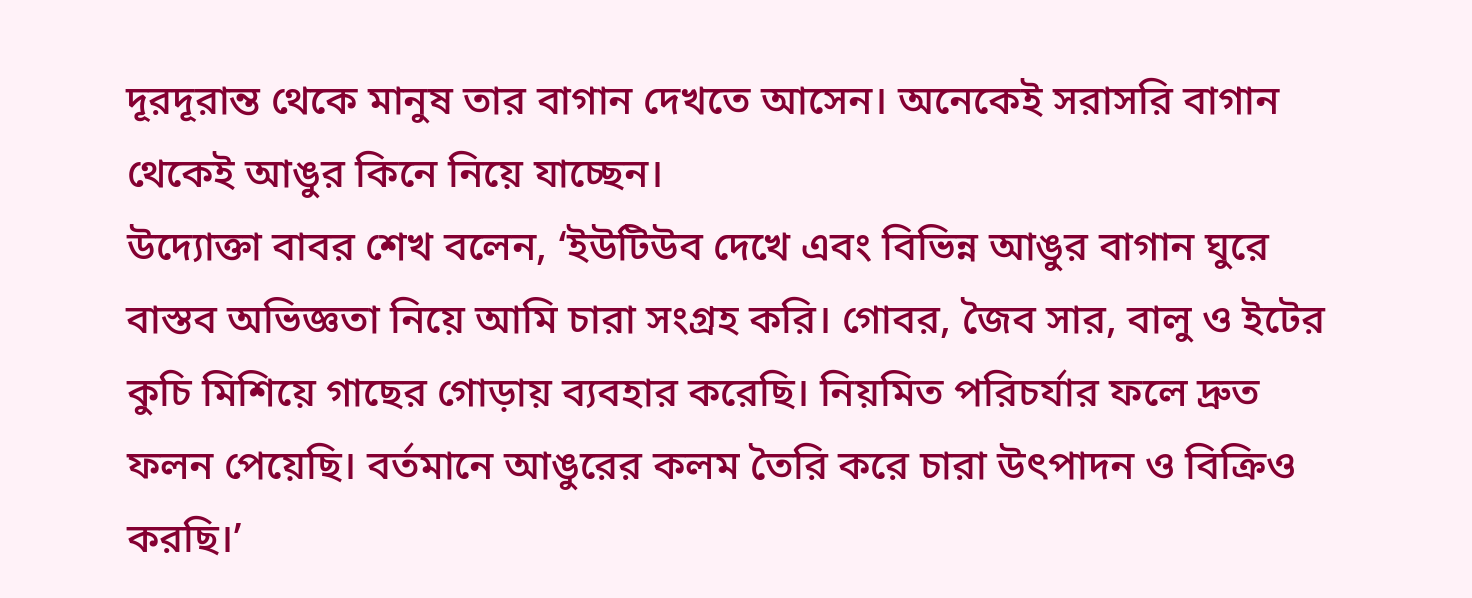দূরদূরান্ত থেকে মানুষ তার বাগান দেখতে আসেন। অনেকেই সরাসরি বাগান থেকেই আঙুর কিনে নিয়ে যাচ্ছেন।
উদ্যোক্তা বাবর শেখ বলেন, ‘ইউটিউব দেখে এবং বিভিন্ন আঙুর বাগান ঘুরে বাস্তব অভিজ্ঞতা নিয়ে আমি চারা সংগ্রহ করি। গোবর, জৈব সার, বালু ও ইটের কুচি মিশিয়ে গাছের গোড়ায় ব্যবহার করেছি। নিয়মিত পরিচর্যার ফলে দ্রুত ফলন পেয়েছি। বর্তমানে আঙুরের কলম তৈরি করে চারা উৎপাদন ও বিক্রিও করছি।’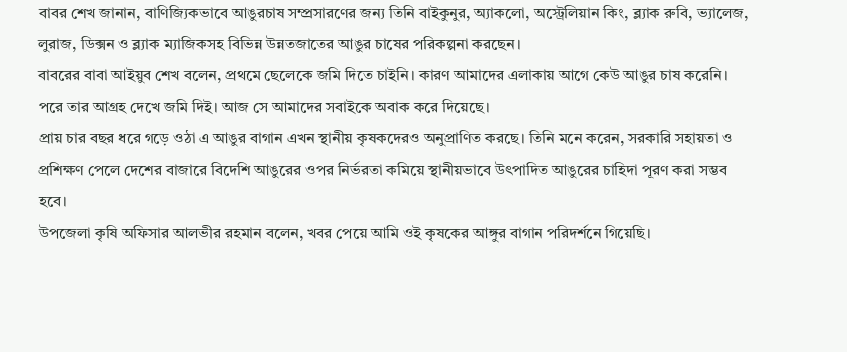বাবর শেখ জানান, বাণিজ্যিকভাবে আঙুরচাষ সম্প্রসারণের জন্য তিনি বাইকুনুর, অ্যাকলো, অস্ট্রেলিয়ান কিং, ব্ল্যাক রুবি, ভ্যালেজ, লুরাজ, ডিক্সন ও ব্ল্যাক ম্যাজিকসহ বিভিন্ন উন্নতজাতের আঙুর চাষের পরিকল্পনা করছেন।
বাবরের বাবা আইয়ুব শেখ বলেন, প্রথমে ছেলেকে জমি দিতে চাইনি। কারণ আমাদের এলাকায় আগে কেউ আঙুর চাষ করেনি। পরে তার আগ্রহ দেখে জমি দিই। আজ সে আমাদের সবাইকে অবাক করে দিয়েছে।
প্রায় চার বছর ধরে গড়ে ওঠা এ আঙুর বাগান এখন স্থানীয় কৃষকদেরও অনুপ্রাণিত করছে। তিনি মনে করেন, সরকারি সহায়তা ও প্রশিক্ষণ পেলে দেশের বাজারে বিদেশি আঙুরের ওপর নির্ভরতা কমিয়ে স্থানীয়ভাবে উৎপাদিত আঙুরের চাহিদা পূরণ করা সম্ভব হবে।
উপজেলা কৃষি অফিসার আলভীর রহমান বলেন, খবর পেয়ে আমি ওই কৃষকের আঙ্গুর বাগান পরিদর্শনে গিয়েছি।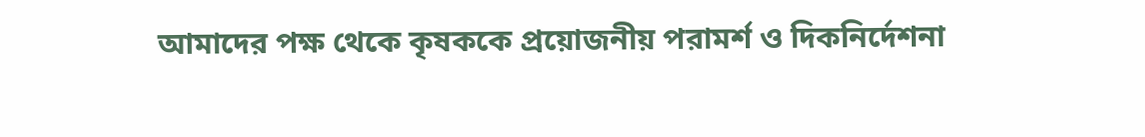আমাদের পক্ষ থেকে কৃষককে প্রয়োজনীয় পরামর্শ ও দিকনির্দেশনা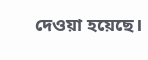দেওয়া হয়েছে।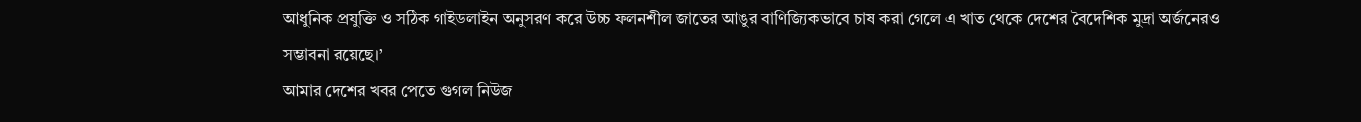আধুনিক প্রযুক্তি ও সঠিক গাইডলাইন অনুসরণ করে উচ্চ ফলনশীল জাতের আঙুর বাণিজ্যিকভাবে চাষ করা গেলে এ খাত থেকে দেশের বৈদেশিক মুদ্রা অর্জনেরও সম্ভাবনা রয়েছে।’
আমার দেশের খবর পেতে গুগল নিউজ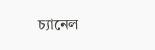চ্যানেল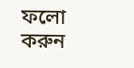ফলো করুন